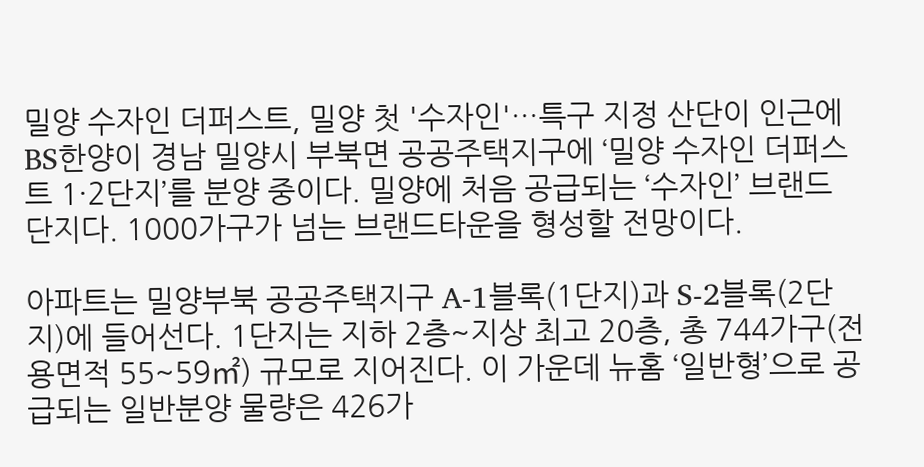밀양 수자인 더퍼스트, 밀양 첫 '수자인'…특구 지정 산단이 인근에
BS한양이 경남 밀양시 부북면 공공주택지구에 ‘밀양 수자인 더퍼스트 1·2단지’를 분양 중이다. 밀양에 처음 공급되는 ‘수자인’ 브랜드 단지다. 1000가구가 넘는 브랜드타운을 형성할 전망이다.

아파트는 밀양부북 공공주택지구 A-1블록(1단지)과 S-2블록(2단지)에 들어선다. 1단지는 지하 2층~지상 최고 20층, 총 744가구(전용면적 55~59㎡) 규모로 지어진다. 이 가운데 뉴홈 ‘일반형’으로 공급되는 일반분양 물량은 426가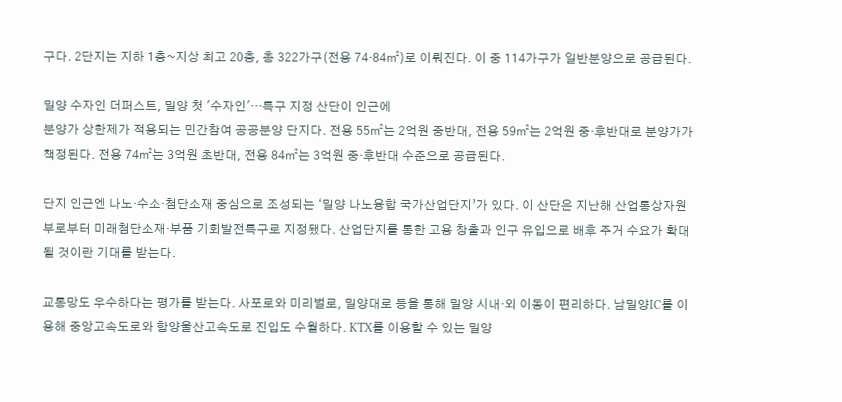구다. 2단지는 지하 1층~지상 최고 20층, 총 322가구(전용 74·84㎡)로 이뤄진다. 이 중 114가구가 일반분양으로 공급된다.

밀양 수자인 더퍼스트, 밀양 첫 '수자인'…특구 지정 산단이 인근에
분양가 상한제가 적용되는 민간참여 공공분양 단지다. 전용 55㎡는 2억원 중반대, 전용 59㎡는 2억원 중·후반대로 분양가가 책정된다. 전용 74㎡는 3억원 초반대, 전용 84㎡는 3억원 중·후반대 수준으로 공급된다.

단지 인근엔 나노·수소·첨단소재 중심으로 조성되는 ‘밀양 나노융합 국가산업단지’가 있다. 이 산단은 지난해 산업통상자원부로부터 미래첨단소재·부품 기회발전특구로 지정됐다. 산업단지를 통한 고용 창출과 인구 유입으로 배후 주거 수요가 확대될 것이란 기대를 받는다.

교통망도 우수하다는 평가를 받는다. 사포로와 미리벌로, 밀양대로 등을 통해 밀양 시내·외 이동이 편리하다. 남밀양IC를 이용해 중앙고속도로와 함양울산고속도로 진입도 수월하다. KTX를 이용할 수 있는 밀양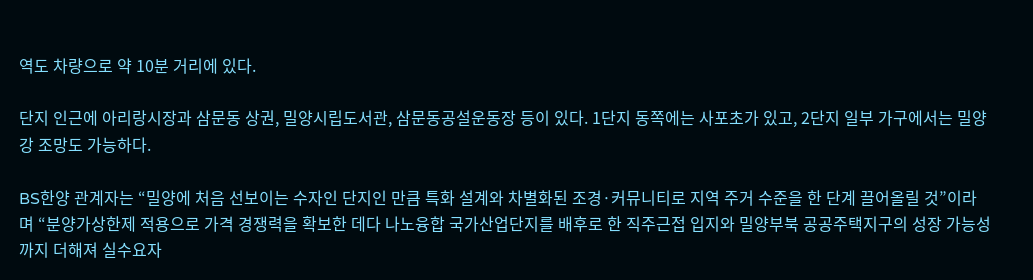역도 차량으로 약 10분 거리에 있다.

단지 인근에 아리랑시장과 삼문동 상권, 밀양시립도서관, 삼문동공설운동장 등이 있다. 1단지 동쪽에는 사포초가 있고, 2단지 일부 가구에서는 밀양강 조망도 가능하다.

BS한양 관계자는 “밀양에 처음 선보이는 수자인 단지인 만큼 특화 설계와 차별화된 조경·커뮤니티로 지역 주거 수준을 한 단계 끌어올릴 것”이라며 “분양가상한제 적용으로 가격 경쟁력을 확보한 데다 나노융합 국가산업단지를 배후로 한 직주근접 입지와 밀양부북 공공주택지구의 성장 가능성까지 더해져 실수요자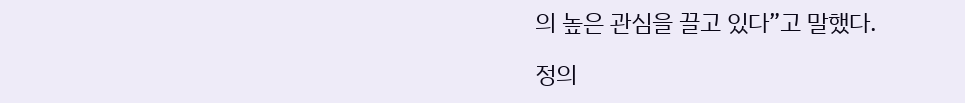의 높은 관심을 끌고 있다”고 말했다.

정의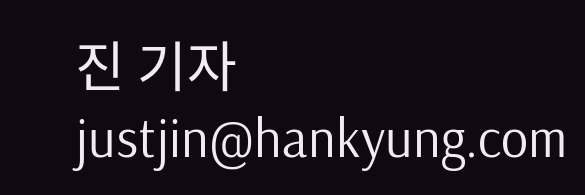진 기자 justjin@hankyung.com